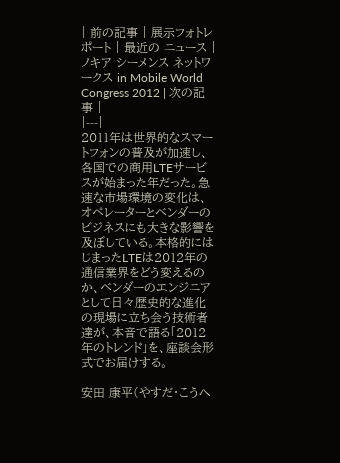| 前の記事 | 展示フォトレポート | 最近の ニュース |
ノキア シーメンス ネットワークス in Mobile World Congress 2012 | 次の記事 |
|---|
2011年は世界的なスマートフォンの普及が加速し、各国での商用LTEサービスが始まった年だった。急速な市場環境の変化は、オペレーターとベンダーのビジネスにも大きな影響を及ぼしている。本格的にはじまったLTEは2012年の通信業界をどう変えるのか、ベンダーのエンジニアとして日々歴史的な進化の現場に立ち会う技術者達が、本音で語る「2012年のトレンド」を、座談会形式でお届けする。

安田 康平(やすだ・こうへ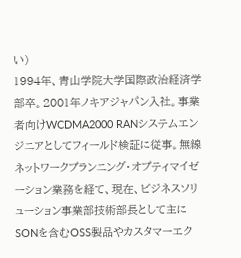い)
1994年、青山学院大学国際政治経済学部卒。2001年ノキアジャパン入社。事業者向けWCDMA2000 RANシステムエンジニアとしてフィールド検証に従事。無線ネットワークプランニング・オプティマイゼーション業務を経て、現在、ビジネスソリューション事業部技術部長として主にSONを含むOSS製品やカスタマーエク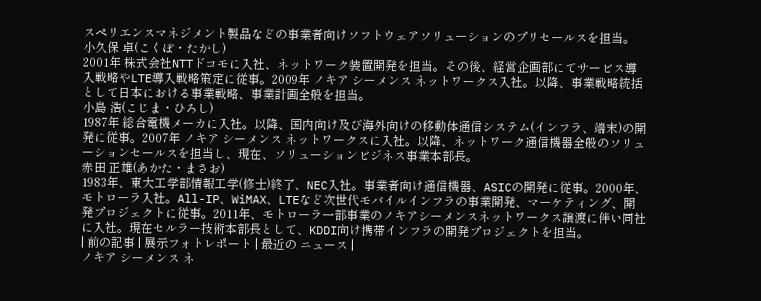スペリエンスマネジメント製品などの事業者向けソフトウェアソリューションのプリセールスを担当。
小久保 卓(こくぼ・たかし)
2001年 株式会社NTTドコモに入社、ネットワーク装置開発を担当。その後、経営企画部にてサービス導入戦略やLTE導入戦略策定に従事。2009年 ノキア シーメンス ネットワークス入社。以降、事業戦略統括として日本における事業戦略、事業計画全般を担当。
小島 浩(こじま・ひろし)
1987年 総合電機メーカに入社。以降、国内向け及び海外向けの移動体通信システム(インフラ、端末)の開発に従事。2007年 ノキア シーメンス ネットワークスに入社。以降、ネットワーク通信機器全般のソリューションセールスを担当し、現在、ソリューションビジネス事業本部長。
赤田 正雄(あかた・まさお)
1983年、東大工学部情報工学(修士)終了、NEC入社。事業者向け通信機器、ASICの開発に従事。2000年、モトローラ入社。All-IP、WiMAX、LTEなど次世代モバイルインフラの事業開発、マーケティング、開発プロジェクトに従事。2011年、モトローラ一部事業のノキアシーメンスネットワークス譲渡に伴い同社に入社。現在セルラー技術本部長として、KDDI向け携帯インフラの開発プロジェクトを担当。
| 前の記事 | 展示フォトレポート | 最近の ニュース |
ノキア シーメンス ネ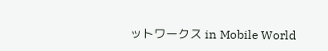ットワークス in Mobile World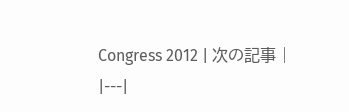Congress 2012 | 次の記事 |
|---|